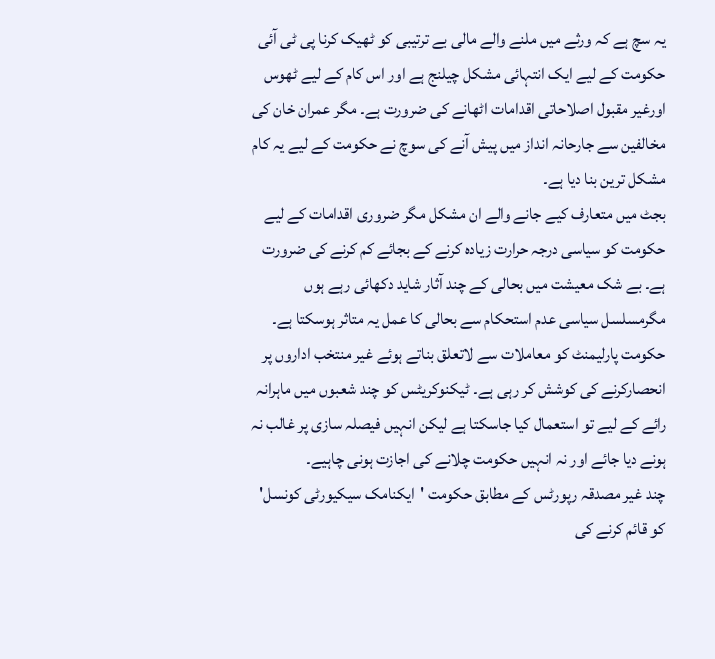یہ سچ ہے کہ ورثے میں ملنے والے مالی بے ترتیبی کو ٹھیک کرنا پی ٹی آئی حکومت کے لیے ایک انتہائی مشکل چیلنج ہے اور اس کام کے لیے ٹھوس اورغیر مقبول اصلاحاتی اقدامات اٹھانے کی ضرورت ہے۔ مگر عمران خان کی مخالفین سے جارحانہ انداز میں پیش آنے کی سوچ نے حکومت کے لیے یہ کام مشکل ترین بنا دیا ہے۔
بجٹ میں متعارف کیے جانے والے ان مشکل مگر ضروری اقدامات کے لیے حکومت کو سیاسی درجہ حرارت زیادہ کرنے کے بجائے کم کرنے کی ضرورت ہے۔ بے شک معیشت میں بحالی کے چند آثار شاید دکھائی رہے ہوں مگرمسلسل سیاسی عدم استحکام سے بحالی کا عمل یہ متاثر ہوسکتا ہے۔
حکومت پارلیمنٹ کو معاملات سے لاتعلق بناتے ہوئے غیر منتخب اداروں پر انحصارکرنے کی کوشش کر رہی ہے۔ ٹیکنوکریٹس کو چند شعبوں میں ماہرانہ رائے کے لیے تو استعمال کیا جاسکتا ہے لیکن انہیں فیصلہ سازی پر غالب نہ ہونے دیا جائے اور نہ انہیں حکومت چلانے کی اجازت ہونی چاہیے۔
چند غیر مصدقہ رپورٹس کے مطابق حکومت 'ایکنامک سیکیورٹی کونسل' کو قائم کرنے کی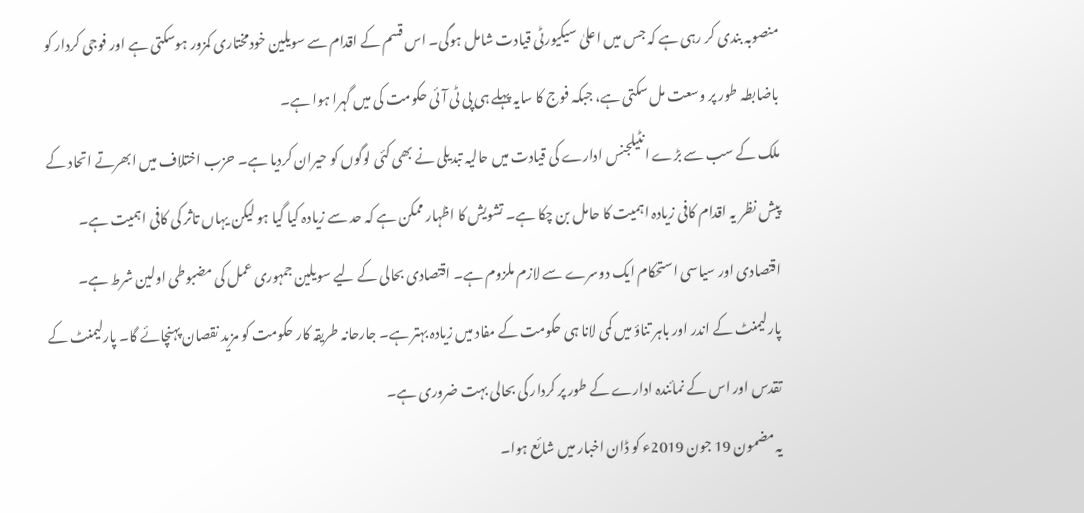منصوبہ بندی کر رہی ہے کہ جس میں اعلیٰ سیکیورٹی قیادت شامل ہوگی۔ اس قسم کے اقدام سے سویلین خودمختاری کمزور ہوسکتی ہے اور فوجی کردار کو باضابطہ طور پر وسعت مل سکتی ہے، جبکہ فوج کا سایہ پہلے ہی پی ٹی آئی حکومت کی میں گہرا ہوا ہے۔
ملک کے سب سے بڑے انٹیلجنس ادارے کی قیادت میں حالیہ تبدیلی نے بھی کئی لوگوں کو حیران کردیا ہے۔ حزب اختلاف میں ابھرتے اتحاد کے پیش نظر یہ اقدام کافی زیادہ اہمیت کا حامل بن چکا ہے۔ تشویش کا اظہار ممکن ہے کہ حد سے زیادہ کیا گیا ہو لیکن یہاں تاثر کی کافی اہمیت ہے۔
اقتصادی اور سیاسی استحکام ایک دوسرے سے لازم ملزوم ہے۔ اقتصادی بحالی کے لیے سویلین جمہوری عمل کی مضبوطی اولین شرط ہے۔ پارلیمنٹ کے اندر اور باہر تناؤ میں کمی لانا ہی حکومت کے مفاد میں زیادہ بہتر ہے۔ جارحانہ طریقہ کار حکومت کو مزید نقصان پہنچائے گا۔ پارلیمنٹ کے تقدس اور اس کے نمائندہ ادارے کے طور پر کردار کی بحالی بہت ضروری ہے۔
یہ مضمون 19 جون 2019ء کو ڈان اخبار میں شائع ہوا۔